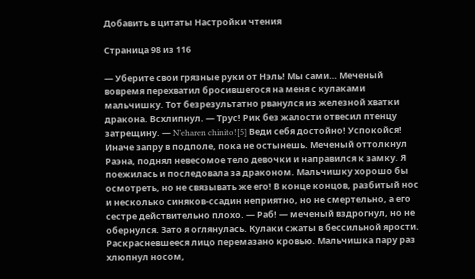Добавить в цитаты Настройки чтения

Страница 98 из 116

— Уберите свои грязные руки от Нэль! Мы сами… Меченый вовремя перехватил бросившегося на меня с кулаками мальчишку. Тот безрезультатно рванулся из железной хватки дракона. Всхлипнул. — Трус! Рик без жалости отвесил птенцу затрещину. — N’eharen chinito![5] Веди себя достойно! Успокойся! Иначе запру в подполе, пока не остынешь. Меченый оттолкнул Раэна, поднял невесомое тело девочки и направился к замку. Я поежилась и последовала за драконом. Мальчишку хорошо бы осмотреть, но не связывать же его! В конце концов, разбитый нос и несколько синяков-ссадин неприятно, но не смертельно, а его сестре действительно плохо. — Раб! — меченый вздрогнул, но не обернулся. Зато я оглянулась. Кулаки сжаты в бессильной ярости. Раскрасневшееся лицо перемазано кровью. Мальчишка пару раз хлюпнул носом,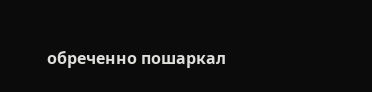обреченно пошаркал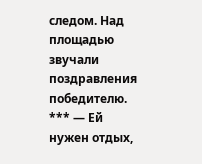следом. Над площадью звучали поздравления победителю. *** — Ей нужен отдых,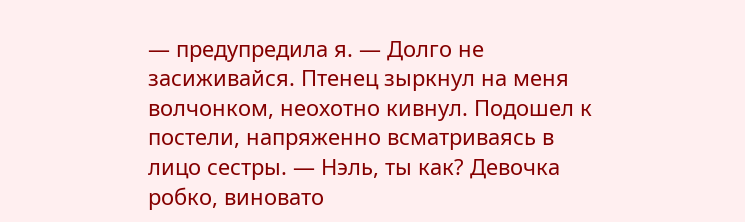— предупредила я. — Долго не засиживайся. Птенец зыркнул на меня волчонком, неохотно кивнул. Подошел к постели, напряженно всматриваясь в лицо сестры. — Нэль, ты как? Девочка робко, виновато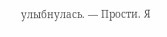улыбнулась. — Прости. Я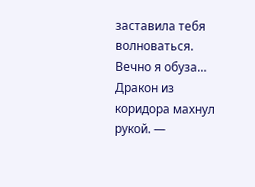заставила тебя волноваться. Вечно я обуза… Дракон из коридора махнул рукой. —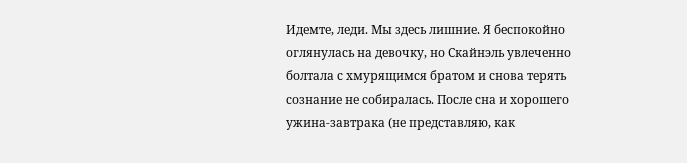Идемте, леди. Мы здесь лишние. Я беспокойно оглянулась на девочку, но Скайнэль увлеченно болтала с хмурящимся братом и снова терять сознание не собиралась. После сна и хорошего ужина-завтрака (не представляю, как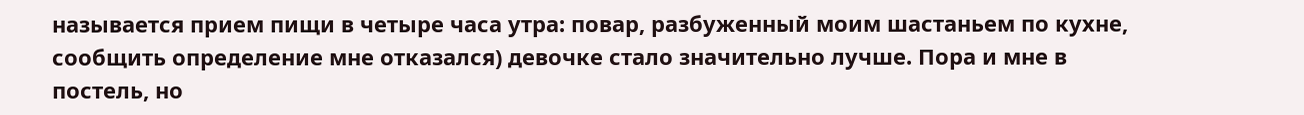называется прием пищи в четыре часа утра: повар, разбуженный моим шастаньем по кухне, сообщить определение мне отказался) девочке стало значительно лучше. Пора и мне в постель, но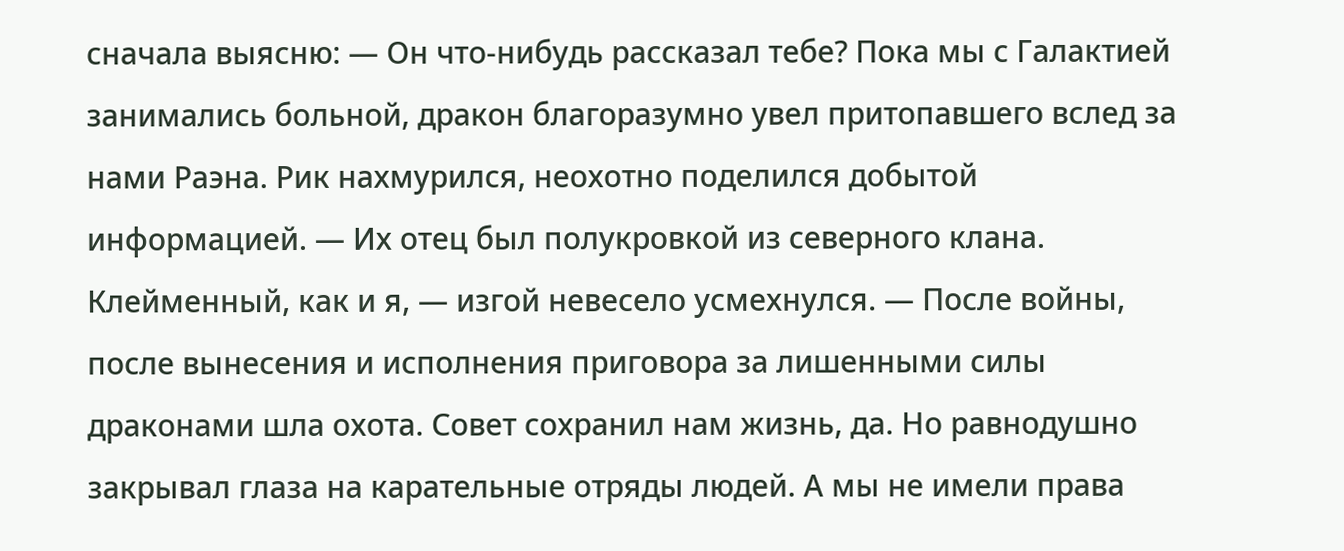сначала выясню: — Он что-нибудь рассказал тебе? Пока мы с Галактией занимались больной, дракон благоразумно увел притопавшего вслед за нами Раэна. Рик нахмурился, неохотно поделился добытой информацией. — Их отец был полукровкой из северного клана. Клейменный, как и я, — изгой невесело усмехнулся. — После войны, после вынесения и исполнения приговора за лишенными силы драконами шла охота. Совет сохранил нам жизнь, да. Но равнодушно закрывал глаза на карательные отряды людей. А мы не имели права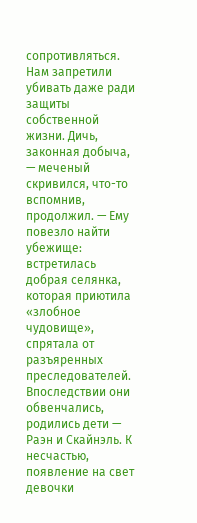сопротивляться. Нам запретили убивать даже ради защиты собственной жизни. Дичь, законная добыча, — меченый скривился, что-то вспомнив, продолжил. — Ему повезло найти убежище: встретилась добрая селянка, которая приютила «злобное чудовище», спрятала от разъяренных преследователей. Впоследствии они обвенчались, родились дети — Раэн и Скайнэль. К несчастью, появление на свет девочки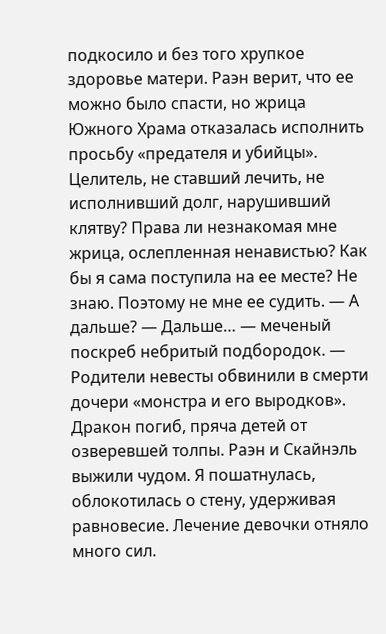подкосило и без того хрупкое здоровье матери. Раэн верит, что ее можно было спасти, но жрица Южного Храма отказалась исполнить просьбу «предателя и убийцы». Целитель, не ставший лечить, не исполнивший долг, нарушивший клятву? Права ли незнакомая мне жрица, ослепленная ненавистью? Как бы я сама поступила на ее месте? Не знаю. Поэтому не мне ее судить. — А дальше? — Дальше… — меченый поскреб небритый подбородок. — Родители невесты обвинили в смерти дочери «монстра и его выродков». Дракон погиб, пряча детей от озверевшей толпы. Раэн и Скайнэль выжили чудом. Я пошатнулась, облокотилась о стену, удерживая равновесие. Лечение девочки отняло много сил.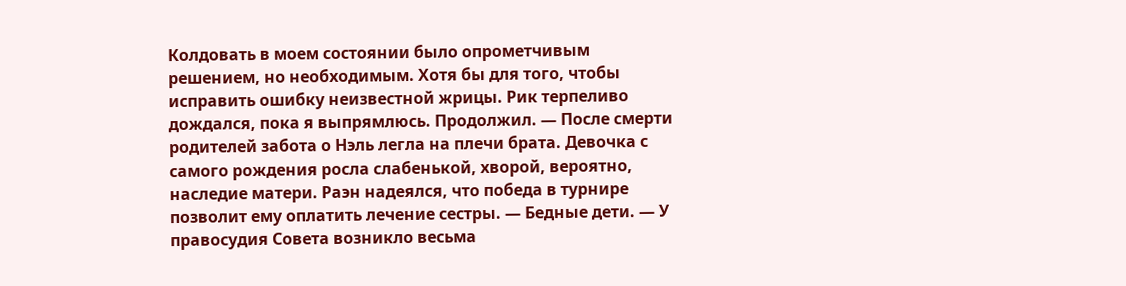Колдовать в моем состоянии было опрометчивым решением, но необходимым. Хотя бы для того, чтобы исправить ошибку неизвестной жрицы. Рик терпеливо дождался, пока я выпрямлюсь. Продолжил. — После смерти родителей забота о Нэль легла на плечи брата. Девочка с самого рождения росла слабенькой, хворой, вероятно, наследие матери. Раэн надеялся, что победа в турнире позволит ему оплатить лечение сестры. — Бедные дети. — У правосудия Совета возникло весьма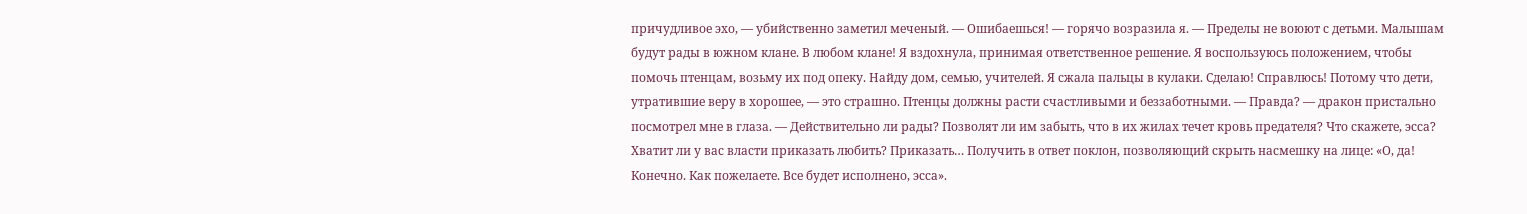причудливое эхо, — убийственно заметил меченый. — Ошибаешься! — горячо возразила я. — Пределы не воюют с детьми. Малышам будут рады в южном клане. В любом клане! Я вздохнула, принимая ответственное решение. Я воспользуюсь положением, чтобы помочь птенцам, возьму их под опеку. Найду дом, семью, учителей. Я сжала пальцы в кулаки. Сделаю! Справлюсь! Потому что дети, утратившие веру в хорошее, — это страшно. Птенцы должны расти счастливыми и беззаботными. — Правда? — дракон пристально посмотрел мне в глаза. — Действительно ли рады? Позволят ли им забыть, что в их жилах течет кровь предателя? Что скажете, эсса? Хватит ли у вас власти приказать любить? Приказать… Получить в ответ поклон, позволяющий скрыть насмешку на лице: «О, да! Конечно. Как пожелаете. Все будет исполнено, эсса».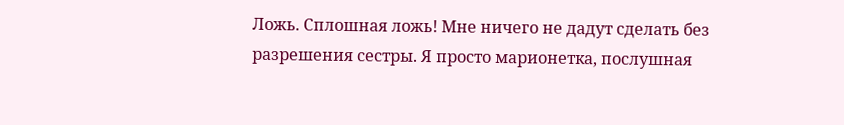Ложь. Сплошная ложь! Мне ничего не дадут сделать без разрешения сестры. Я просто марионетка, послушная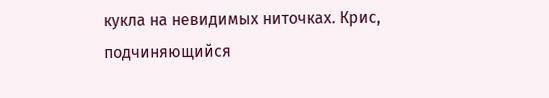кукла на невидимых ниточках. Крис, подчиняющийся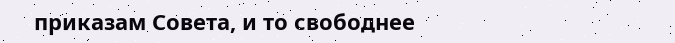приказам Совета, и то свободнее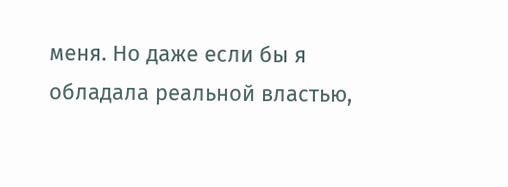меня. Но даже если бы я обладала реальной властью,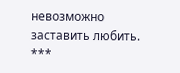невозможно заставить любить. ***